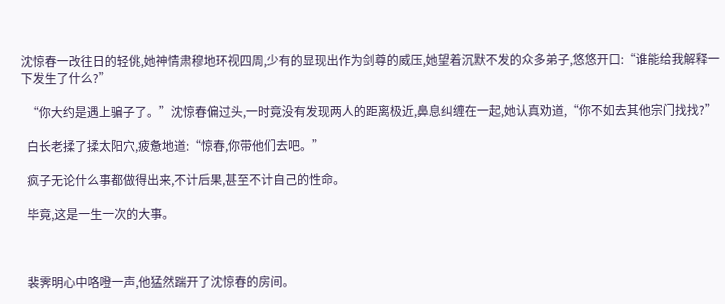沈惊春一改往日的轻佻,她神情肃穆地环视四周,少有的显现出作为剑尊的威压,她望着沉默不发的众多弟子,悠悠开口:“谁能给我解释一下发生了什么?”

  “你大约是遇上骗子了。”沈惊春偏过头,一时竟没有发现两人的距离极近,鼻息纠缠在一起,她认真劝道,“你不如去其他宗门找找?”

  白长老揉了揉太阳穴,疲惫地道:“惊春,你带他们去吧。”

  疯子无论什么事都做得出来,不计后果,甚至不计自己的性命。

  毕竟,这是一生一次的大事。



  裴霁明心中咯噔一声,他猛然踹开了沈惊春的房间。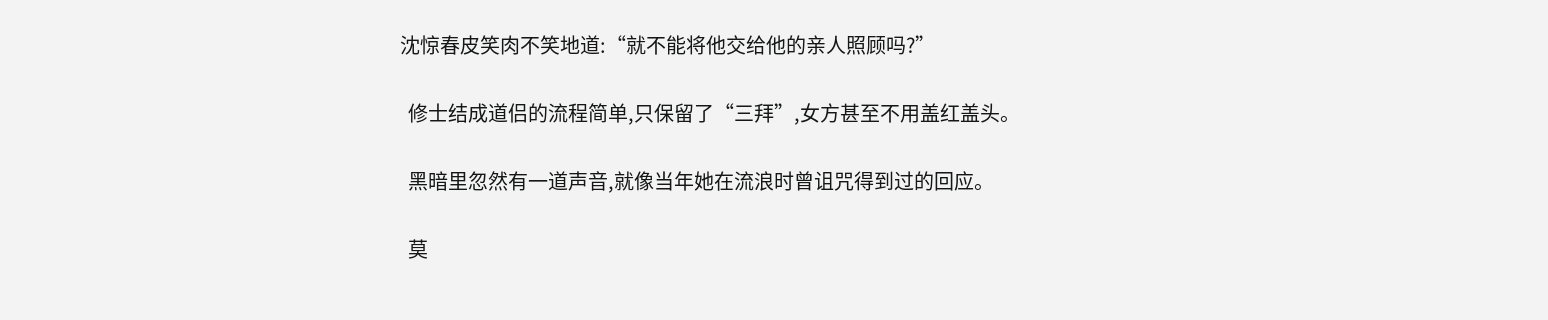沈惊春皮笑肉不笑地道:“就不能将他交给他的亲人照顾吗?”

  修士结成道侣的流程简单,只保留了“三拜”,女方甚至不用盖红盖头。

  黑暗里忽然有一道声音,就像当年她在流浪时曾诅咒得到过的回应。

  莫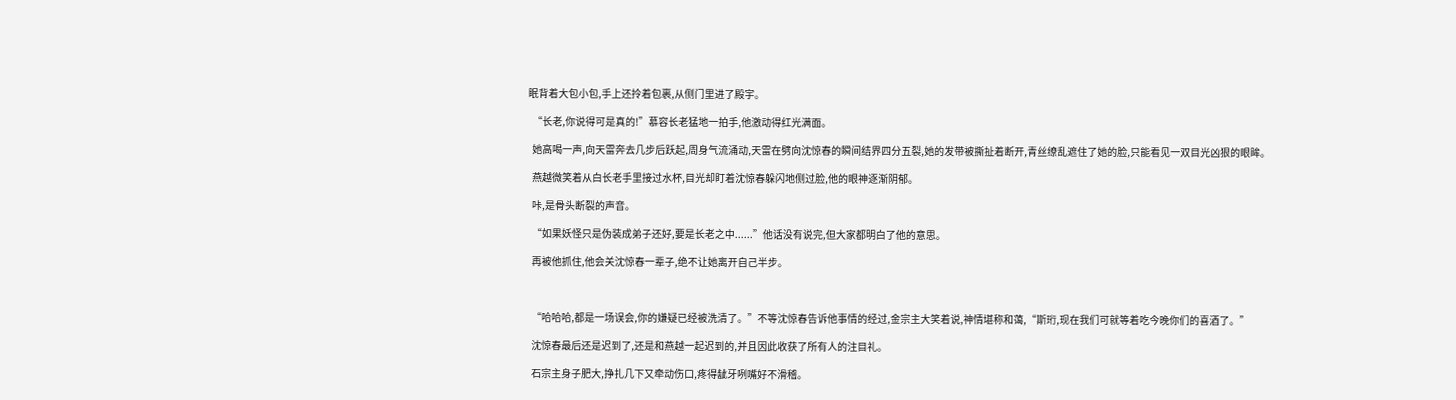眠背着大包小包,手上还拎着包裹,从侧门里进了殿宇。

  “长老,你说得可是真的!”慕容长老猛地一拍手,他激动得红光满面。

  她高喝一声,向天雷奔去几步后跃起,周身气流涌动,天雷在劈向沈惊春的瞬间结界四分五裂,她的发带被撕扯着断开,青丝缭乱遮住了她的脸,只能看见一双目光凶狠的眼眸。

  燕越微笑着从白长老手里接过水杯,目光却盯着沈惊春躲闪地侧过脸,他的眼神逐渐阴郁。

  咔,是骨头断裂的声音。

  “如果妖怪只是伪装成弟子还好,要是长老之中......”他话没有说完,但大家都明白了他的意思。

  再被他抓住,他会关沈惊春一辈子,绝不让她离开自己半步。



  “哈哈哈,都是一场误会,你的嫌疑已经被洗清了。”不等沈惊春告诉他事情的经过,金宗主大笑着说,神情堪称和蔼,“斯珩,现在我们可就等着吃今晚你们的喜酒了。”

  沈惊春最后还是迟到了,还是和燕越一起迟到的,并且因此收获了所有人的注目礼。

  石宗主身子肥大,挣扎几下又牵动伤口,疼得龇牙咧嘴好不滑稽。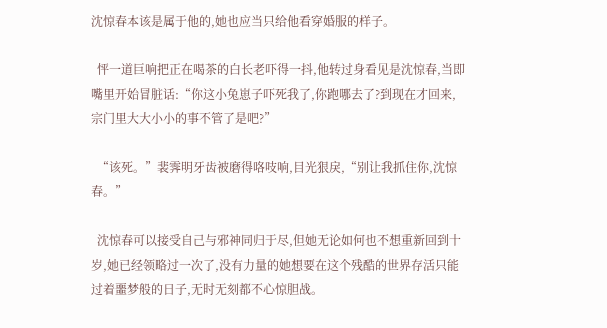沈惊春本该是属于他的,她也应当只给他看穿婚服的样子。

  怦一道巨响把正在喝茶的白长老吓得一抖,他转过身看见是沈惊春,当即嘴里开始冒脏话:“你这小兔崽子吓死我了,你跑哪去了?到现在才回来,宗门里大大小小的事不管了是吧?”

  “该死。”裴霁明牙齿被磨得咯吱响,目光狠戾,“别让我抓住你,沈惊春。”

  沈惊春可以接受自己与邪神同归于尽,但她无论如何也不想重新回到十岁,她已经领略过一次了,没有力量的她想要在这个残酷的世界存活只能过着噩梦般的日子,无时无刻都不心惊胆战。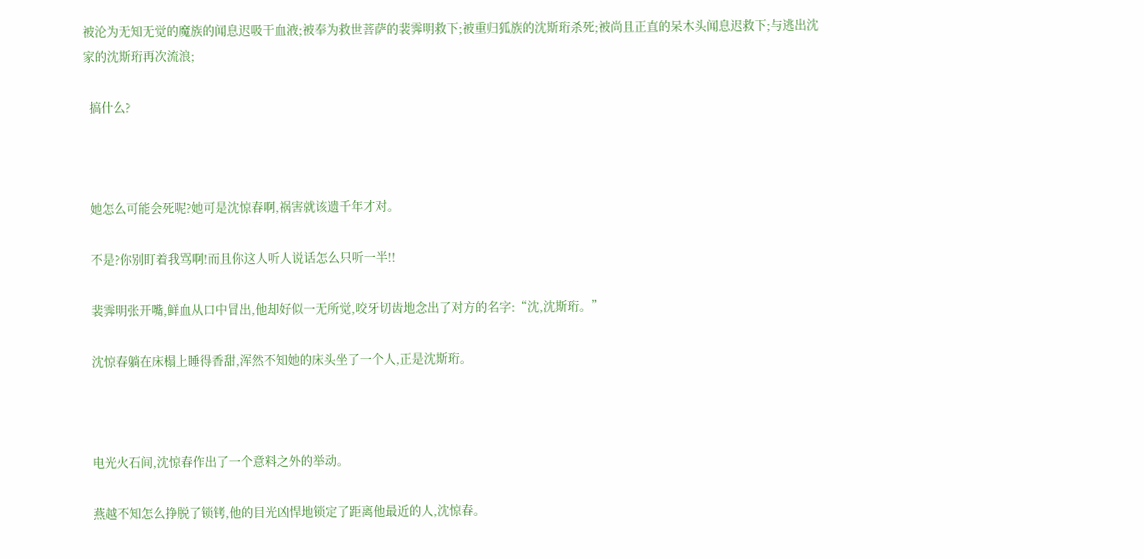被沦为无知无觉的魔族的闻息迟吸干血液;被奉为救世菩萨的裴霁明救下;被重归狐族的沈斯珩杀死;被尚且正直的呆木头闻息迟救下;与逃出沈家的沈斯珩再次流浪;

  搞什么?



  她怎么可能会死呢?她可是沈惊春啊,祸害就该遗千年才对。

  不是?你别盯着我骂啊!而且你这人听人说话怎么只听一半!!

  裴霁明张开嘴,鲜血从口中冒出,他却好似一无所觉,咬牙切齿地念出了对方的名字:“沈,沈斯珩。”

  沈惊春躺在床榻上睡得香甜,浑然不知她的床头坐了一个人,正是沈斯珩。



  电光火石间,沈惊春作出了一个意料之外的举动。

  燕越不知怎么挣脱了锁铐,他的目光凶悍地锁定了距离他最近的人,沈惊春。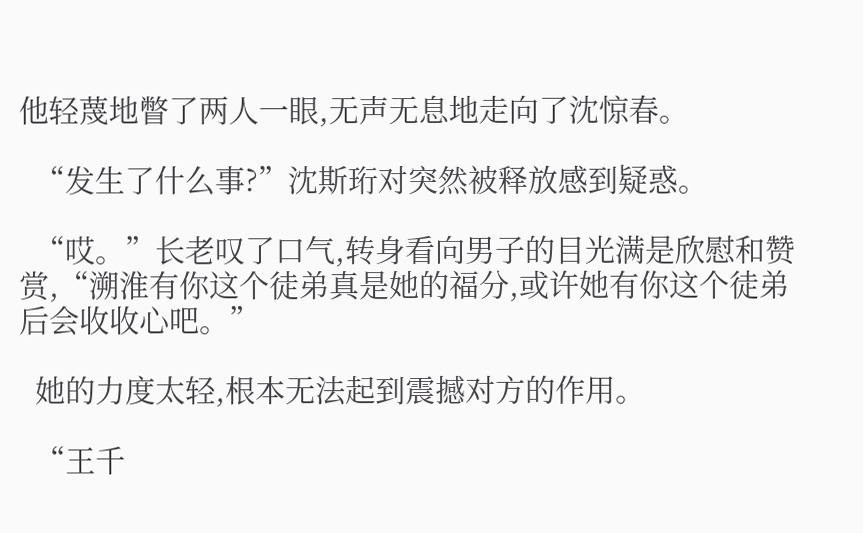他轻蔑地瞥了两人一眼,无声无息地走向了沈惊春。

  “发生了什么事?”沈斯珩对突然被释放感到疑惑。

  “哎。”长老叹了口气,转身看向男子的目光满是欣慰和赞赏,“溯淮有你这个徒弟真是她的福分,或许她有你这个徒弟后会收收心吧。”

  她的力度太轻,根本无法起到震撼对方的作用。

  “王千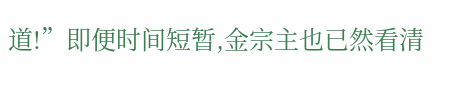道!”即便时间短暂,金宗主也已然看清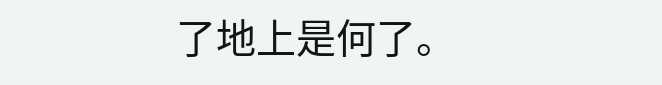了地上是何了。